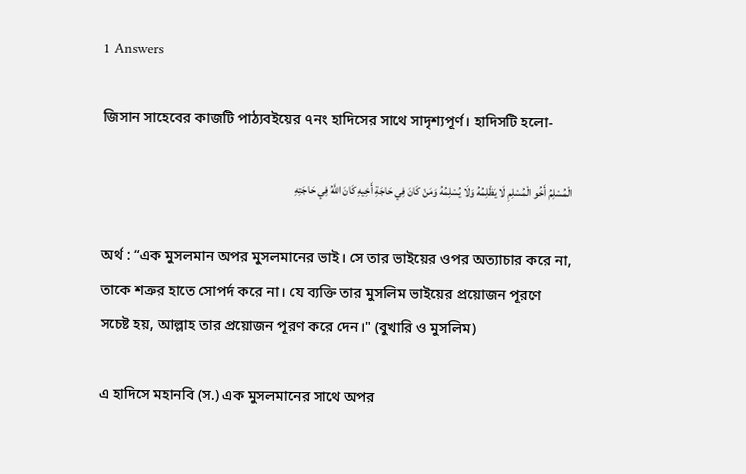1 Answers

জিসান সাহেবের কাজটি পাঠ্যবইয়ের ৭নং হাদিসের সাথে সাদৃশ্যপূর্ণ। হাদিসটি হলো-

الْمُسْلِمُ أَخُو الْمُسْلِمِ لَا يَظْلِمُهُ وَلَا يُسْلِمُهُ وَمَنْ كَانَ فِي حَاجَةِ أَخِيهِ كَانَ اللَّهُ فِي حَاجَتِهِ

অর্থ : “এক মুসলমান অপর মুসলমানের ভাই। সে তার ভাইয়ের ওপর অত্যাচার করে না, তাকে শত্রুর হাতে সোপর্দ করে না। যে ব্যক্তি তার মুসলিম ভাইয়ের প্রয়োজন পূরণে সচেষ্ট হয়, আল্লাহ তার প্রয়োজন পূরণ করে দেন।" (বুখারি ও মুসলিম)

এ হাদিসে মহানবি (স.) এক মুসলমানের সাথে অপর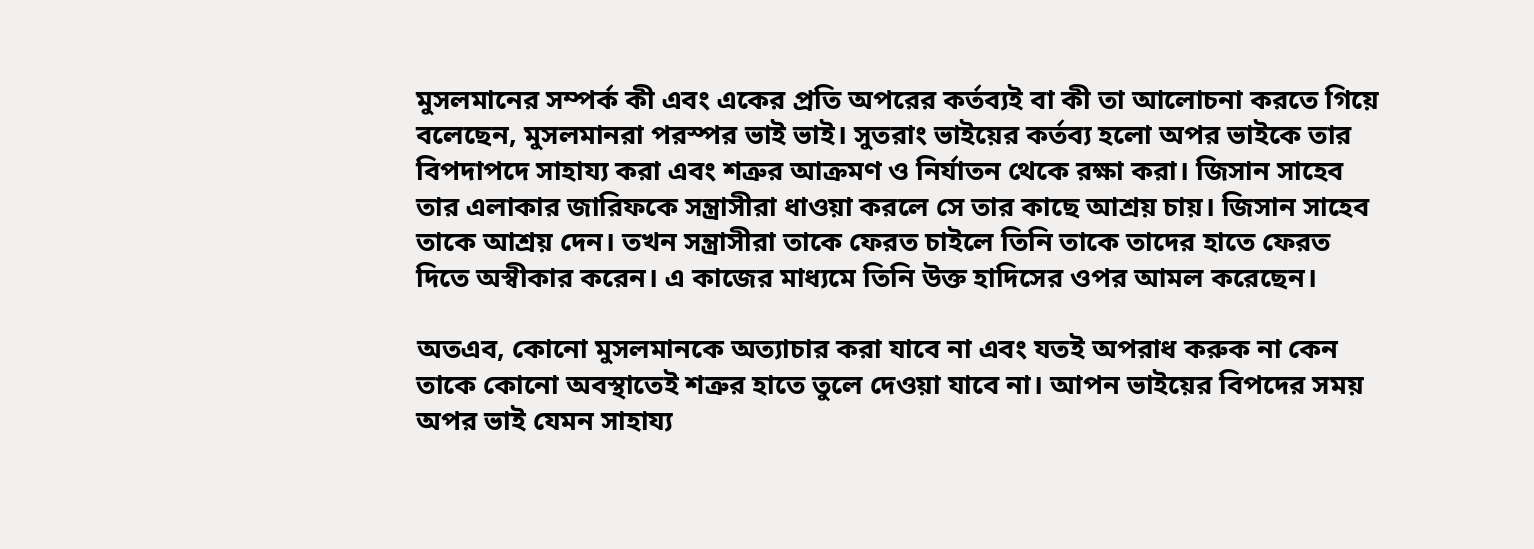মুসলমানের সম্পর্ক কী এবং একের প্রতি অপরের কর্তব্যই বা কী তা আলোচনা করতে গিয়ে বলেছেন, মুসলমানরা পরস্পর ভাই ভাই। সুতরাং ভাইয়ের কর্তব্য হলো অপর ভাইকে তার বিপদাপদে সাহায্য করা এবং শত্রুর আক্রমণ ও নির্যাতন থেকে রক্ষা করা। জিসান সাহেব তার এলাকার জারিফকে সন্ত্রাসীরা ধাওয়া করলে সে তার কাছে আশ্রয় চায়। জিসান সাহেব তাকে আশ্রয় দেন। তখন সন্ত্রাসীরা তাকে ফেরত চাইলে তিনি তাকে তাদের হাতে ফেরত দিতে অস্বীকার করেন। এ কাজের মাধ্যমে তিনি উক্ত হাদিসের ওপর আমল করেছেন।

অতএব, কোনো মুসলমানকে অত্যাচার করা যাবে না এবং যতই অপরাধ করুক না কেন তাকে কোনো অবস্থাতেই শত্রুর হাতে তুলে দেওয়া যাবে না। আপন ভাইয়ের বিপদের সময় অপর ভাই যেমন সাহায্য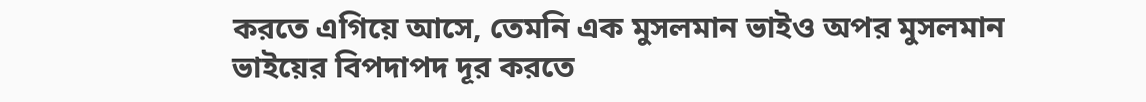করতে এগিয়ে আসে, তেমনি এক মুসলমান ভাইও অপর মুসলমান ভাইয়ের বিপদাপদ দূর করতে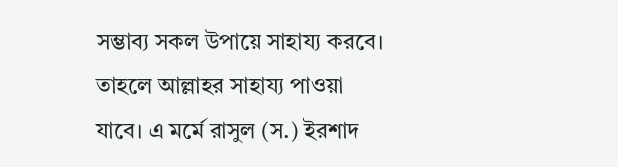সম্ভাব্য সকল উপায়ে সাহায্য করবে। তাহলে আল্লাহর সাহায্য পাওয়া যাবে। এ মর্মে রাসুল (স.) ইরশাদ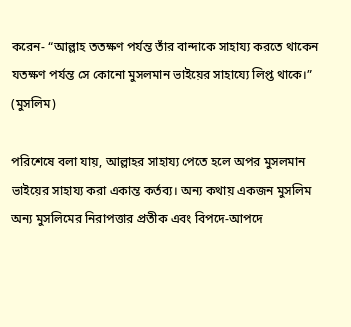করেন- “আল্লাহ ততক্ষণ পর্যন্ত তাঁর বান্দাকে সাহায্য করতে থাকেন যতক্ষণ পর্যন্ত সে কোনো মুসলমান ভাইয়ের সাহায্যে লিপ্ত থাকে।” (মুসলিম)

পরিশেষে বলা যায়, আল্লাহর সাহায্য পেতে হলে অপর মুসলমান ভাইয়ের সাহায্য করা একান্ত কর্তব্য। অন্য কথায় একজন মুসলিম অন্য মুসলিমের নিরাপত্তার প্রতীক এবং বিপদে-আপদে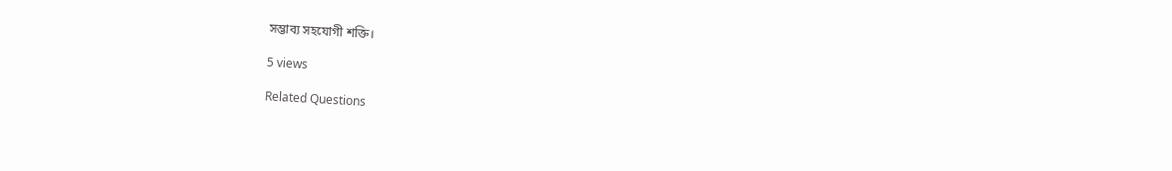সম্ভাব্য সহযোগী শক্তি।

5 views

Related Questions